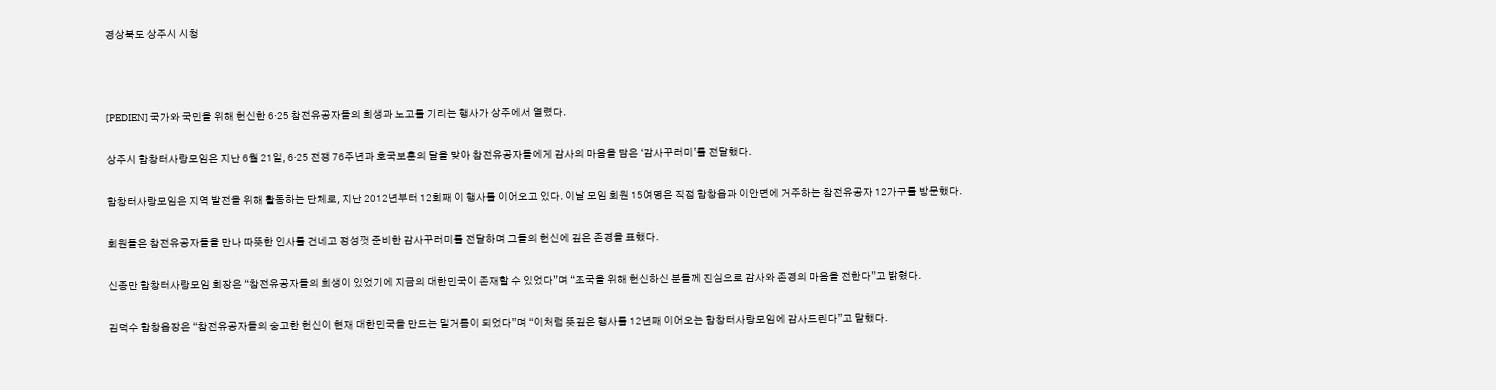경상북도 상주시 시청



[PEDIEN] 국가와 국민을 위해 헌신한 6·25 참전유공자들의 희생과 노고를 기리는 행사가 상주에서 열렸다.

상주시 함창터사랑모임은 지난 6월 21일, 6·25 전쟁 76주년과 호국보훈의 달을 맞아 참전유공자들에게 감사의 마음을 담은 ‘감사꾸러미’를 전달했다.

함창터사랑모임은 지역 발전을 위해 활동하는 단체로, 지난 2012년부터 12회째 이 행사를 이어오고 있다. 이날 모임 회원 15여명은 직접 함창읍과 이안면에 거주하는 참전유공자 12가구를 방문했다.

회원들은 참전유공자들을 만나 따뜻한 인사를 건네고 정성껏 준비한 감사꾸러미를 전달하며 그들의 헌신에 깊은 존경을 표했다.

신종만 함창터사랑모임 회장은 “참전유공자들의 희생이 있었기에 지금의 대한민국이 존재할 수 있었다”며 “조국을 위해 헌신하신 분들께 진심으로 감사와 존경의 마음을 전한다”고 밝혔다.

김덕수 함창읍장은 “참전유공자들의 숭고한 헌신이 현재 대한민국을 만드는 밑거름이 되었다”며 “이처럼 뜻깊은 행사를 12년째 이어오는 함창터사랑모임에 감사드린다”고 말했다.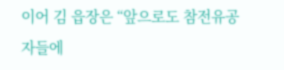이어 김 읍장은 “앞으로도 참전유공자들에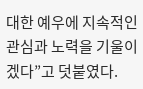대한 예우에 지속적인 관심과 노력을 기울이겠다”고 덧붙였다.